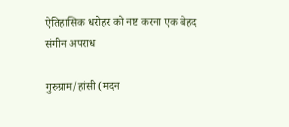ऐतिहासिक धरोहर को नष्ट करना एक बेहद संगीन अपराध

गुरुग्राम/हांसी (मदन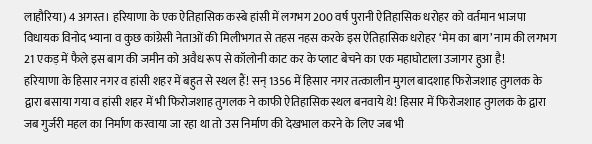लाहौरिया) 4 अगस्त। हरियाणा के एक ऐतिहासिक कस्बे हांसी में लगभग 200 वर्ष पुरानी ऐतिहासिक धरोहर को वर्तमान भाजपा विधायक विनोद भ्याना व कुछ कांग्रेसी नेताओं की मिलीभगत से तहस नहस करके इस ऐतिहासिक धरोहर ‘मेम का बाग’ नाम की लगभग 21 एकड़ में फैले इस बाग की जमीन को अवैध रूप से कॉलोनी काट कर के प्लाट बेचने का एक महाघोटाला उजागर हुआ है!
हरियाणा के हिसार नगर व हांसी शहर में बहुत से स्थल हैं! सन् 1356 में हिसार नगर तत्कालीन मुगल बादशाह फिरोजशाह तुगलक के द्वारा बसाया गया व हांसी शहर में भी फिरोजशाह तुगलक ने काफी ऐतिहासिक स्थल बनवाये थे! हिसार में फिरोजशाह तुगलक के द्वारा जब गुर्जरी महल का निर्माण करवाया जा रहा था तो उस निर्माण की देखभाल करने के लिए जब भी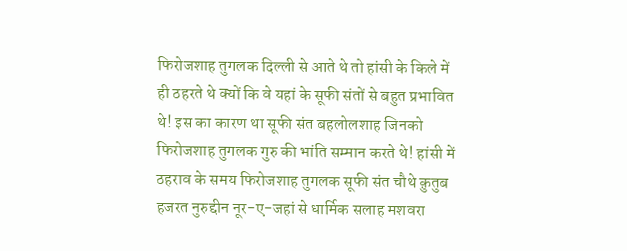फिरोजशाह तुगलक दिल्ली से आते थे तो हांसी के किले में ही ठहरते थे क्यों कि वे यहां के सूफी संतों से बहुत प्रभावित थे! इस का कारण था सूफी संत बहलोलशाह जिनको फिरोजशाह तुगलक गुरु की भांति सम्मान करते थे! हांसी में ठहराव के समय फिरोजशाह तुगलक सूफी संत चौथे क़ुतुब हजरत नुरुद्दीन नूर-ए-जहां से धार्मिक सलाह मशवरा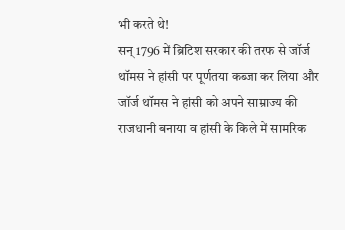भी करते थे!
सन् 1796 में ब्रिटिश सरकार की तरफ से जॉर्ज थॉमस ने हांसी पर पूर्णतया कब्जा कर लिया और जॉर्ज थॉमस ने हांसी को अपने साम्राज्य की राजधानी बनाया व हांसी के किले में सामरिक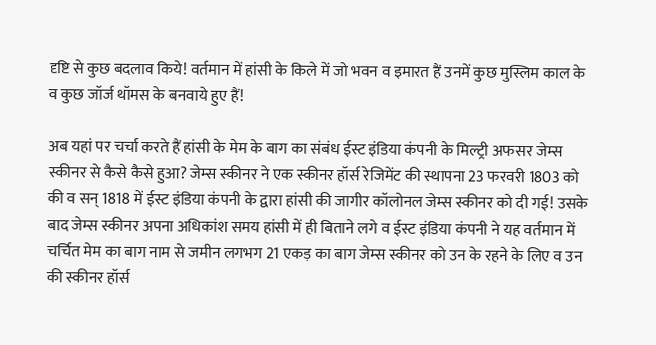दृष्टि से कुछ बदलाव किये! वर्तमान में हांसी के किले में जो भवन व इमारत हैं उनमें कुछ मुस्लिम काल के व कुछ जॉर्ज थॉमस के बनवाये हुए हैं!

अब यहां पर चर्चा करते हैं हांसी के मेम के बाग का संबंध ईस्ट इंडिया कंपनी के मिल्ट्री अफसर जेम्स स्कीनर से कैसे कैसे हुआ? जेम्स स्कीनर ने एक स्कीनर हॉर्स रेजिमेंट की स्थापना 23 फरवरी 1803 को की व सन् 1818 में ईस्ट इंडिया कंपनी के द्वारा हांसी की जागीर कॉलोनल जेम्स स्कीनर को दी गई! उसके बाद जेम्स स्कीनर अपना अधिकांश समय हांसी में ही बिताने लगे व ईस्ट इंडिया कंपनी ने यह वर्तमान में चर्चित मेम का बाग नाम से जमीन लगभग 21 एकड़ का बाग जेम्स स्कीनर को उन के रहने के लिए व उन की स्कीनर हॉर्स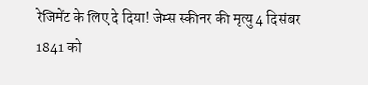रेजिमेंट के लिए दे दिया! जेम्स स्कीनर की मृत्यु 4 दिसंबर 1841 को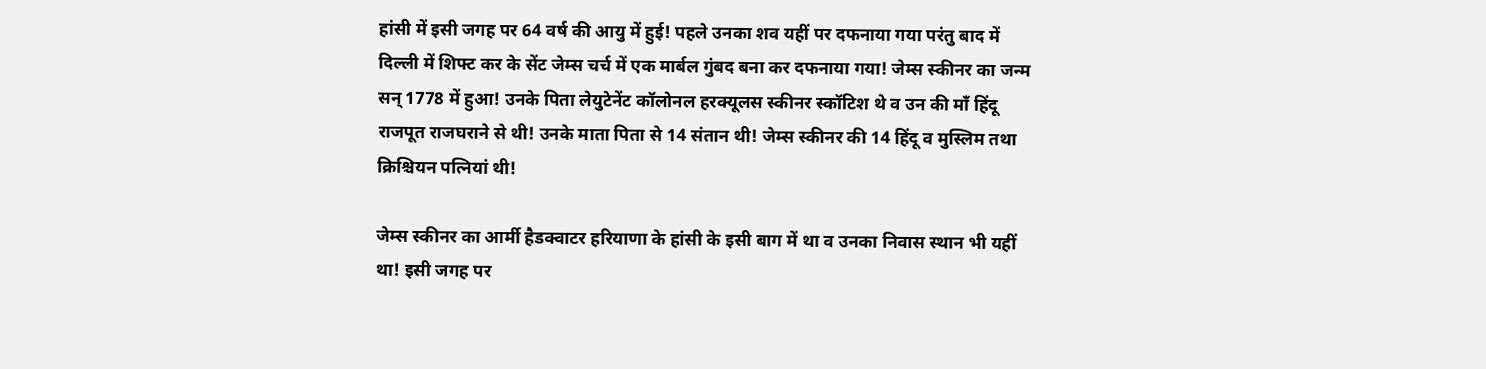हांसी में इसी जगह पर 64 वर्ष की आयु में हुई! पहले उनका शव यहीं पर दफनाया गया परंतु बाद में दिल्ली में शिफ्ट कर के सेंट जेम्स चर्च में एक मार्बल गुंबद बना कर दफनाया गया! जेम्स स्कीनर का जन्म सन् 1778 में हुआ! उनके पिता लेयुटेनेंट कॉलोनल हरक्यूलस स्कीनर स्कॉटिश थे व उन की माँ हिंदू राजपूत राजघराने से थी! उनके माता पिता से 14 संतान थी! जेम्स स्कीनर की 14 हिंदू व मुस्लिम तथा क्रिश्चियन पत्नियां थी!

जेम्स स्कीनर का आर्मी हैडक्वाटर हरियाणा के हांसी के इसी बाग में था व उनका निवास स्थान भी यहीं था! इसी जगह पर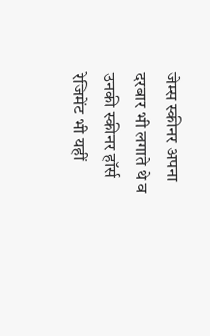जेम्स स्कीनर अपना दरबार भी लगाते थे व उनकी स्कीनर हॉर्स रेजिमेंट भी यहीं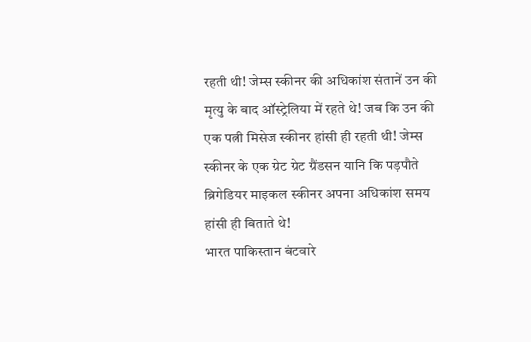रहती थी! जेम्स स्कीनर की अधिकांश संतानें उन की मृत्यु के बाद ऑस्ट्रेलिया में रहते थे! जब कि उन की एक पत्नी मिसेज स्कीनर हांसी ही रहती थी! जेम्स स्कीनर के एक ग्रेट ग्रेट ग्रैंडसन यानि कि पड़पौते ब्रिगेडियर माइकल स्कीनर अपना अधिकांश समय हांसी ही बिताते थे!
भारत पाकिस्तान बंटवारे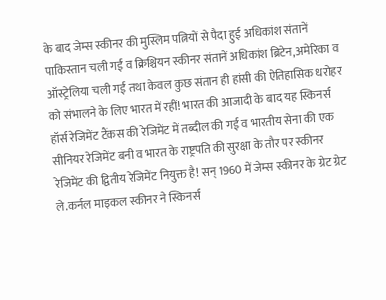के बाद जेम्स स्कीनर की मुस्लिम पत्नियों से पैदा हुई अधिकांश संतानें पाकिस्तान चली गईं व क्रिश्चियन स्कीनर संतानें अधिकांश ब्रिटेन,अमेरिका व ऑस्ट्रेलिया चली गईं तथा केवल कुछ संतान ही हांसी की ऐतिहासिक धरोहर को संभालने के लिए भारत में रहीं! भारत की आजादी के बाद यह स्किनर्स हॉर्स रेजिमेंट टैंकस की रेजिमेंट में तब्दील की गई व भारतीय सेना की एक सीनियर रेजिमेंट बनी व भारत के राष्ट्रपति की सुरक्षा के तौर पर स्कीनर रेजिमेंट की द्वितीय रेजिमेंट नियुक्त है! सन् 1960 में जेम्स स्कीनर के ग्रेट ग्रेट ले.कर्नल माइकल स्कीनर ने स्किनर्स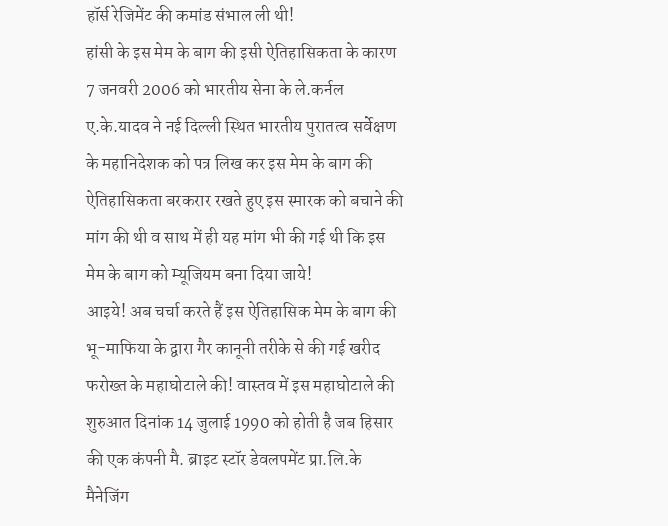हॉर्स रेजिमेंट की कमांड संभाल ली थी!
हांसी के इस मेम के बाग की इसी ऐतिहासिकता के कारण 7 जनवरी 2006 को भारतीय सेना के ले.कर्नल ए.के.यादव ने नई दिल्ली स्थित भारतीय पुरातत्व सर्वेक्षण के महानिदेशक को पत्र लिख कर इस मेम के बाग की ऐतिहासिकता बरकरार रखते हुए इस स्मारक को बचाने की मांग की थी व साथ में ही यह मांग भी की गई थी कि इस मेम के बाग को म्यूजियम बना दिया जाये!
आइये! अब चर्चा करते हैं इस ऐतिहासिक मेम के बाग की भू-माफिया के द्वारा गैर कानूनी तरीके से की गई खरीद फरोख्त के महाघोटाले की! वास्तव में इस महाघोटाले की शुरुआत दिनांक 14 जुलाई 1990 को होती है जब हिसार की एक कंपनी मै. ब्राइट स्टॉर डेवलपमेंट प्रा.लि.के मैनेजिंग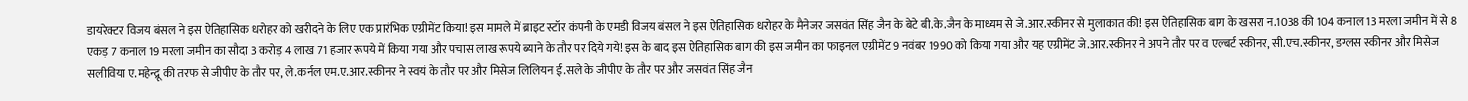डायरेक्टर विजय बंसल ने इस ऐतिहासिक धरोहर को खरीदने के लिए एक प्रारंभिक एग्रीमेंट किया! इस मामले में ब्राइट स्टॉर कंपनी के एमडी विजय बंसल ने इस ऐतिहासिक धरोहर के मैनेजर जसवंत सिंह जैन के बेटे बी.के.जैन के माध्यम से जे.आर.स्कीनर से मुलाकात की! इस ऐतिहासिक बाग के खसरा न.1038 की 104 कनाल 13 मरला जमीन में से 8 एकड़ 7 कनाल 19 मरला जमीन का सौदा 3 करोड़ 4 लाख 71 हजार रूपये में किया गया और पचास लाख रूपये ब्याने के तौर पर दिये गये! इस के बाद इस ऐतिहासिक बाग की इस जमीन का फाइनल एग्रीमेंट 9 नवंबर 1990 को किया गया और यह एग्रीमेंट जे.आर.स्कीनर ने अपने तौर पर व एल्बर्ट स्कीनर, सी.एच.स्कीनर, डग्लस स्कीनर और मिसेज सलीविया ए.महेन्द्रू की तरफ से जीपीए के तौर पर, ले.कर्नल एम.ए.आर.स्कीनर ने स्वयं के तौर पर और मिसेज लिलियन ई.सले के जीपीए के तौर पर और जसवंत सिंह जैन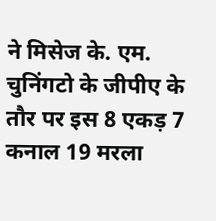ने मिसेज के. एम. चुनिंगटो के जीपीए के तौर पर इस 8 एकड़ 7 कनाल 19 मरला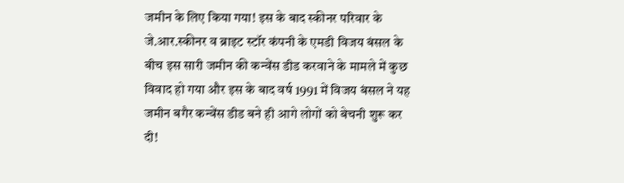जमीन के लिए किया गया! इस के बाद स्कीनर परिवार के जे.आर.स्कीनर व ब्राइट स्टॉर कंपनी के एमडी विजय बंसल के बीच इस सारी जमीन की कन्वेंस डीड करवाने के मामले में कुछ विवाद हो गया और इस के बाद वर्ष 1991 में विजय बंसल ने यह जमीन बगैर कन्वेंस डीड बने ही आगे लोगों को बेचनी शुरू कर दी!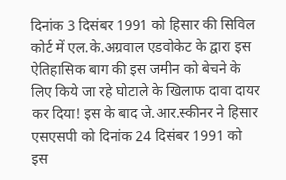दिनांक 3 दिसंबर 1991 को हिसार की सिविल कोर्ट में एल.के.अग्रवाल एडवोकेट के द्वारा इस ऐतिहासिक बाग की इस जमीन को बेचने के लिए किये जा रहे घोटाले के खिलाफ दावा दायर कर दिया! इस के बाद जे.आर.स्कीनर ने हिसार एसएसपी को दिनांक 24 दिसंबर 1991 को इस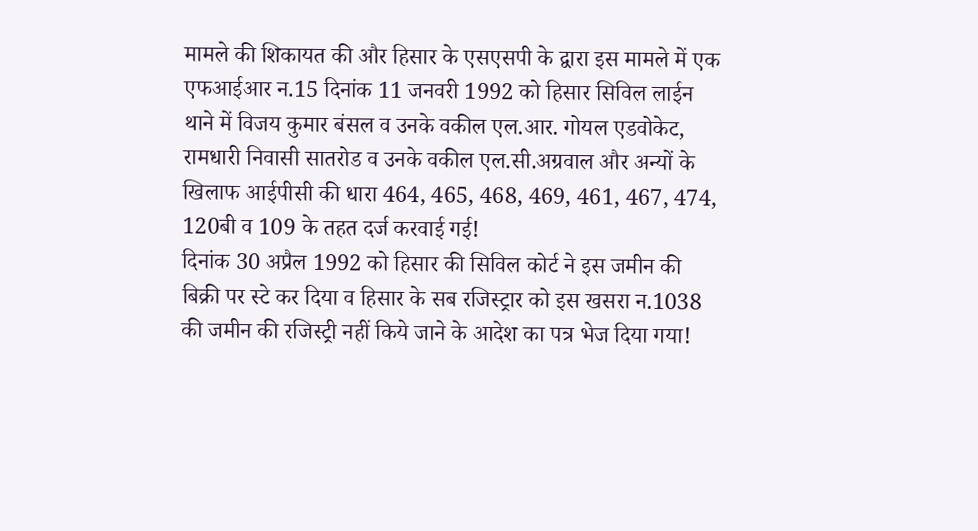मामले की शिकायत की और हिसार के एसएसपी के द्वारा इस मामले में एक एफआईआर न.15 दिनांक 11 जनवरी 1992 को हिसार सिविल लाईन थाने में विजय कुमार बंसल व उनके वकील एल.आर. गोयल एडवोकेट, रामधारी निवासी सातरोड व उनके वकील एल.सी.अग्रवाल और अन्यों के खिलाफ आईपीसी की धारा 464, 465, 468, 469, 461, 467, 474, 120बी व 109 के तहत दर्ज करवाई गई!
दिनांक 30 अप्रैल 1992 को हिसार की सिविल कोर्ट ने इस जमीन की बिक्री पर स्टे कर दिया व हिसार के सब रजिस्ट्रार को इस खसरा न.1038 की जमीन की रजिस्ट्री नहीं किये जाने के आदेश का पत्र भेज दिया गया!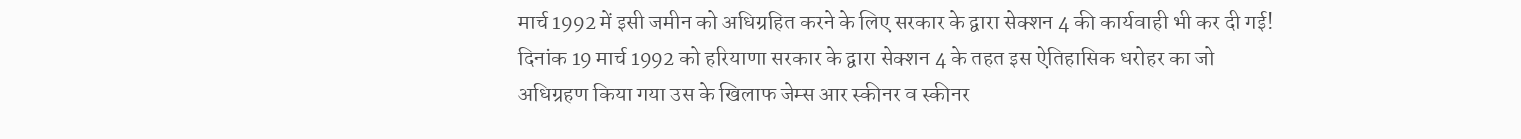मार्च 1992 में इसी जमीन को अधिग्रहित करने के लिए सरकार के द्वारा सेक्शन 4 की कार्यवाही भी कर दी गई!
दिनांक 19 मार्च 1992 को हरियाणा सरकार के द्वारा सेक्शन 4 के तहत इस ऐतिहासिक धरोहर का जो अधिग्रहण किया गया उस के खिलाफ जेम्स आर स्कीनर व स्कीनर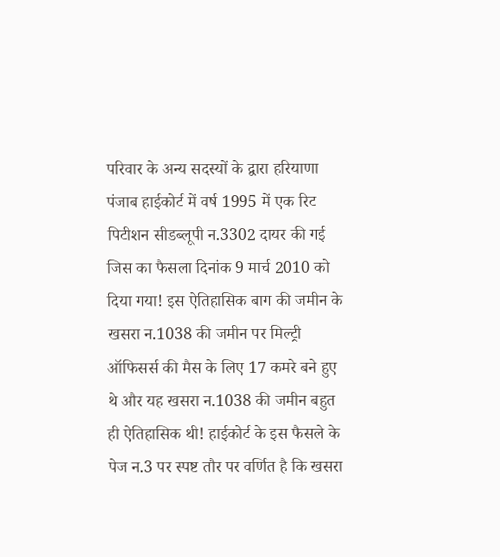परिवार के अन्य सदस्यों के द्वारा हरियाणा पंजाब हाईकोर्ट में वर्ष 1995 में एक रिट पिटीशन सीडब्लूपी न.3302 दायर की गई जिस का फैसला दिनांक 9 मार्च 2010 को दिया गया! इस ऐतिहासिक बाग की जमीन के खसरा न.1038 की जमीन पर मिल्ट्री ऑफिसर्स की मैस के लिए 17 कमरे बने हुए थे और यह खसरा न.1038 की जमीन बहुत ही ऐतिहासिक थी! हाईकोर्ट के इस फैसले के पेज न.3 पर स्पष्ट तौर पर वर्णित है कि खसरा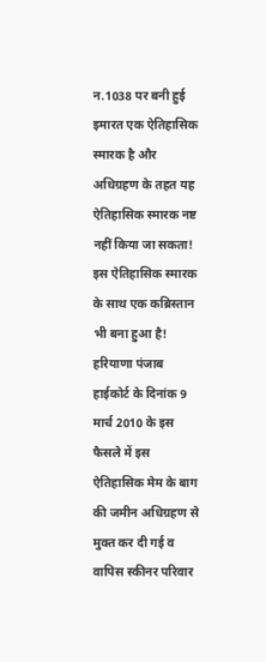न.1038 पर बनी हुई इमारत एक ऐतिहासिक स्मारक है और अधिग्रहण के तहत यह ऐतिहासिक स्मारक नष्ट नहीं किया जा सकता! इस ऐतिहासिक स्मारक के साथ एक कब्रिस्तान भी बना हुआ है! हरियाणा पंजाब हाईकोर्ट के दिनांक 9 मार्च 2010 के इस फैसले में इस ऐतिहासिक मेम के बाग की जमीन अधिग्रहण से मुक्त कर दी गई व वापिस स्कीनर परिवार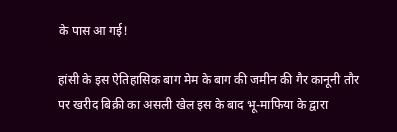के पास आ गई!

हांसी के इस ऐतिहासिक बाग मेम के बाग की जमीन की गैर कानूनी तौर पर खरीद बिक्री का असली खेल इस के बाद भू-माफिया के द्वारा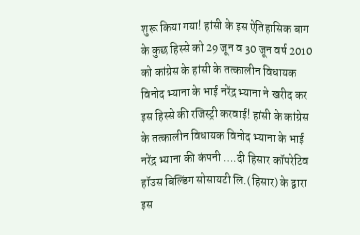शुरू किया गया! हांसी के इस ऐतिहासिक बाग के कुछ हिस्से को 29 जून व 30 जून वर्ष 2010 को कांग्रेस के हांसी के तत्कालीन विधायक विनोद भ्याना के भाई नरेंद्र भ्याना ने खरीद कर इस हिस्से की रजिस्ट्री करवाई! हांसी के कांग्रेस के तत्कालीन विधायक विनोद भ्याना के भाई नरेंद्र भ्याना की कंपनी ….दी हिसार कॉपरेटिव हॉउस बिल्डिंग सोसायटी लि.(हिसार) के द्वारा इस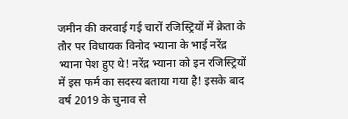जमीन की करवाई गई चारों रजिस्ट्रियों में क्रेता के तौर पर विधायक विनोद भ्याना के भाई नरेंद्र भ्याना पेश हुए थे! नरेंद्र भ्याना को इन रजिस्ट्रियों में इस फर्म का सदस्य बताया गया है! इसके बाद वर्ष 2019 के चुनाव से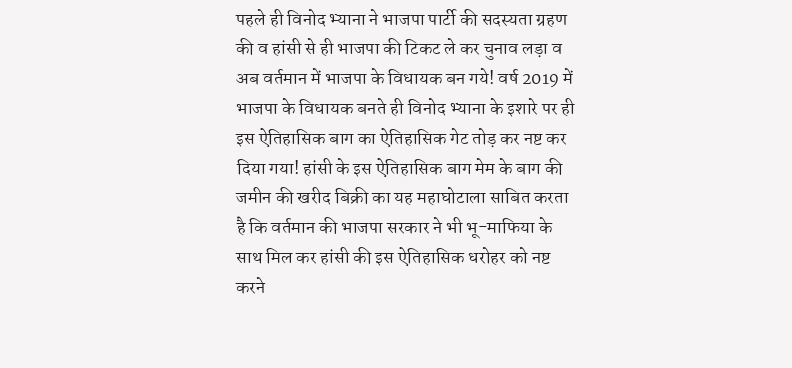पहले ही विनोद भ्याना ने भाजपा पार्टी की सदस्यता ग्रहण की व हांसी से ही भाजपा की टिकट ले कर चुनाव लड़ा व अब वर्तमान में भाजपा के विधायक बन गये! वर्ष 2019 में भाजपा के विधायक बनते ही विनोद भ्याना के इशारे पर ही इस ऐतिहासिक बाग का ऐतिहासिक गेट तोड़ कर नष्ट कर दिया गया! हांसी के इस ऐतिहासिक बाग मेम के बाग की जमीन की खरीद बिक्री का यह महाघोटाला साबित करता है कि वर्तमान की भाजपा सरकार ने भी भू-माफिया के साथ मिल कर हांसी की इस ऐतिहासिक धरोहर को नष्ट करने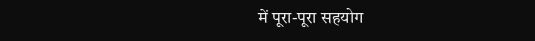में पूरा-पूरा सहयोग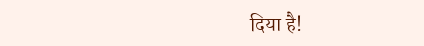दिया है!